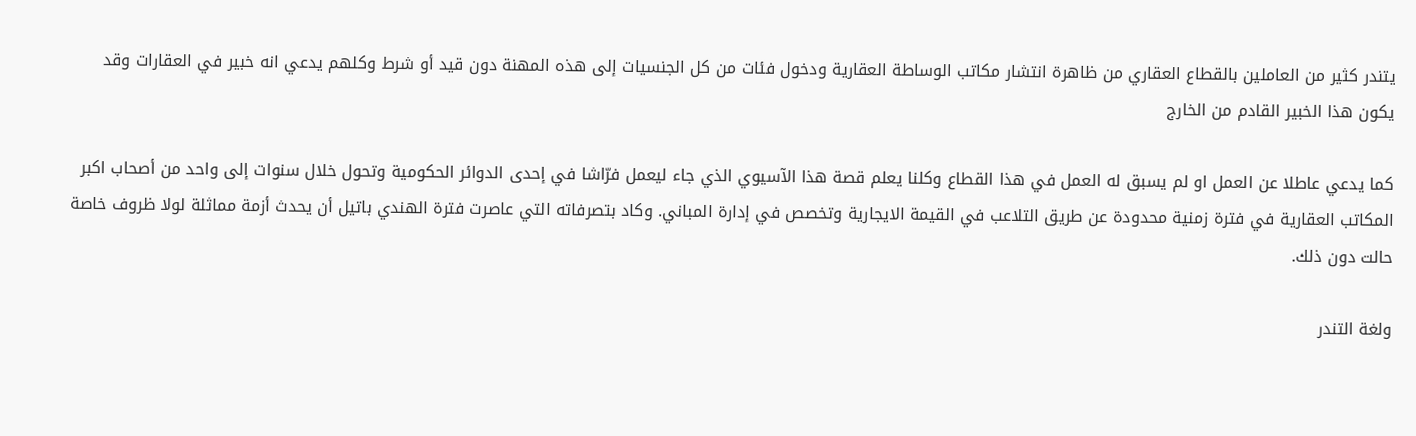يتندر كثير من العاملين بالقطاع العقاري من ظاهرة انتشار مكاتب الوساطة العقارية ودخول فئات من كل الجنسيات إلى هذه المهنة دون قيد أو شرط وكلهم يدعي انه خبير في العقارات وقد يكون هذا الخبير القادم من الخارج

كما يدعي عاطلا عن العمل او لم يسبق له العمل في هذا القطاع وكلنا يعلم قصة هذا الآسيوي الذي جاء ليعمل فرّاشا في إحدى الدوائر الحكومية وتحول خلال سنوات إلى واحد من أصحاب اكبر المكاتب العقارية في فترة زمنية محدودة عن طريق التلاعب في القيمة الايجارية وتخصص في إدارة المباني. وكاد بتصرفاته التي عاصرت فترة الهندي باتيل أن يحدث أزمة مماثلة لولا ظروف خاصة حالت دون ذلك.

ولغة التندر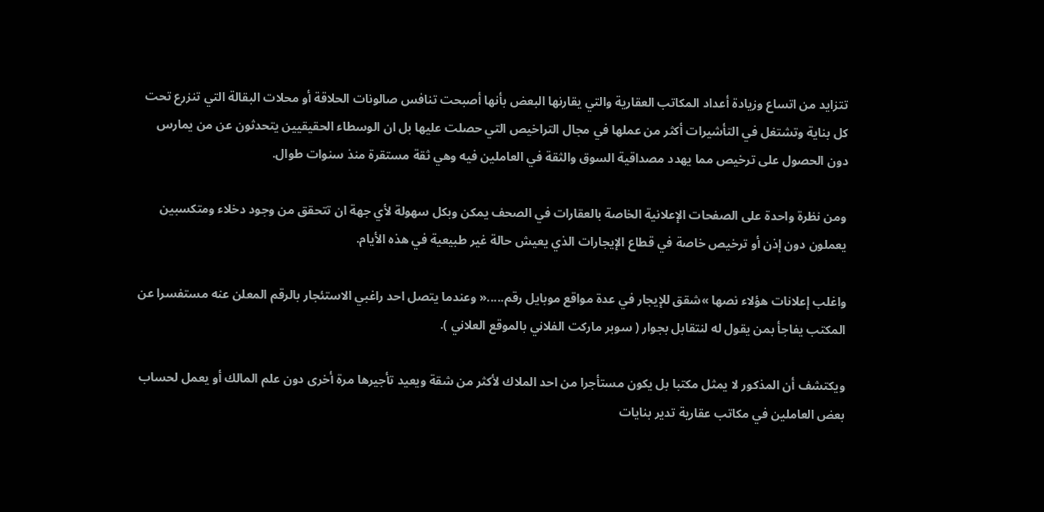تتزايد من اتساع وزيادة أعداد المكاتب العقارية والتي يقارنها البعض بأنها أصبحت تنافس صالونات الحلاقة أو محلات البقالة التي تنزرع تحت كل بناية وتشتغل في التأشيرات أكثر من عملها في مجال التراخيص التي حصلت عليها بل ان الوسطاء الحقيقيين يتحدثون عن من يمارس دون الحصول على ترخيص مما يهدد مصداقية السوق والثقة في العاملين فيه وهي ثقة مستقرة منذ سنوات طوال.

ومن نظرة واحدة على الصفحات الإعلانية الخاصة بالعقارات في الصحف يمكن وبكل سهولة لأي جهة ان تتحقق من وجود دخلاء ومتكسبين يعملون دون إذن أو ترخيص خاصة في قطاع الإيجارات الذي يعيش حالة غير طبيعية في هذه الأيام.

واغلب إعلانات هؤلاء نصها »شقق للإيجار في عدة مواقع موبايل رقم.....« وعندما يتصل احد راغبي الاستئجار بالرقم المعلن عنه مستفسرا عن المكتب يفاجأ بمن يقول له لنتقابل بجوار ( سوبر ماركت الفلاني بالموقع العلاني ).

ويكتشف أن المذكور لا يمثل مكتبا بل يكون مستأجرا من احد الملاك لأكثر من شقة ويعيد تأجيرها مرة أخرى دون علم المالك أو يعمل لحساب بعض العاملين في مكاتب عقارية تدير بنايات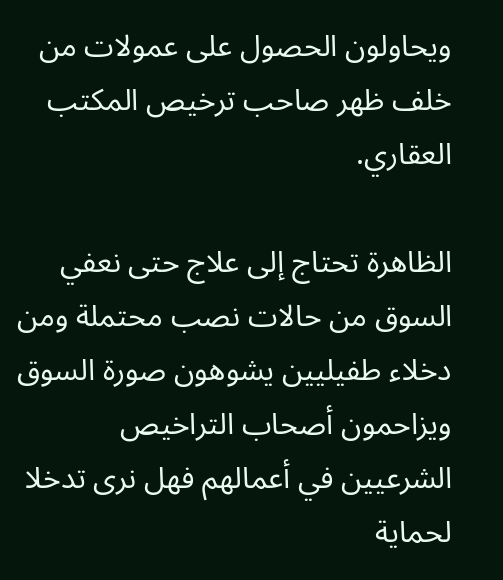ويحاولون الحصول على عمولات من خلف ظهر صاحب ترخيص المكتب العقاري.

الظاهرة تحتاج إلى علاج حتى نعفي السوق من حالات نصب محتملة ومن دخلاء طفيليين يشوهون صورة السوق ويزاحمون أصحاب التراخيص الشرعيين في أعمالهم فهل نرى تدخلا لحماية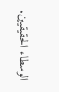الوسطاء الحقيقيين.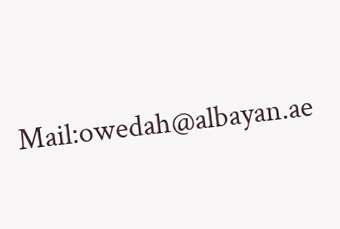Mail:owedah@albayan.ae